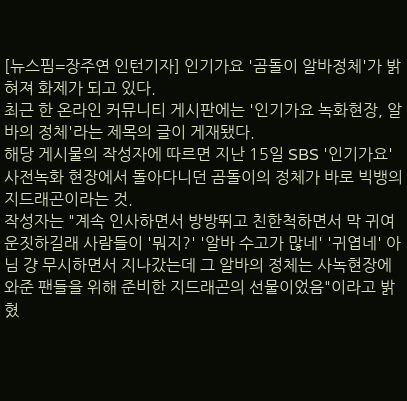[뉴스핌=장주연 인턴기자] 인기가요 '곰돌이 알바정체'가 밝혀져 화제가 되고 있다.
최근 한 온라인 커뮤니티 게시판에는 '인기가요 녹화현장, 알바의 정체'라는 제목의 글이 게재됐다.
해당 게시물의 작성자에 따르면 지난 15일 SBS '인기가요' 사전녹화 현장에서 돌아다니던 곰돌이의 정체가 바로 빅뱅의 지드래곤이라는 것.
작성자는 "계속 인사하면서 방방뛰고 친한척하면서 막 귀여운짓하길래 사람들이 '뭐지?' '알바 수고가 많네' '귀엽네' 아님 걍 무시하면서 지나갔는데 그 알바의 정체는 사녹현장에 와준 팬들을 위해 준비한 지드래곤의 선물이었음"이라고 밝혔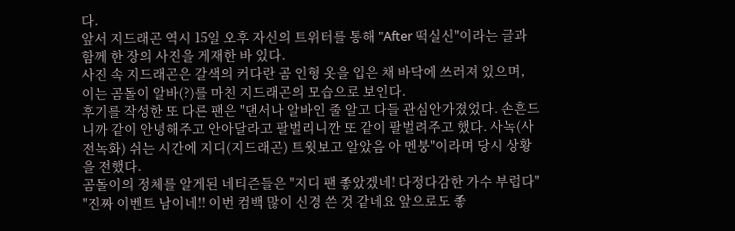다.
앞서 지드래곤 역시 15일 오후 자신의 트위터를 통해 "After 떡실신"이라는 글과 함께 한 장의 사진을 게재한 바 있다.
사진 속 지드래곤은 갈색의 커다란 곰 인형 옷을 입은 채 바닥에 쓰러져 있으며, 이는 곰돌이 알바(?)를 마친 지드래곤의 모습으로 보인다.
후기를 작성한 또 다른 팬은 "댄서나 알바인 줄 알고 다들 관심안가졌었다. 손흔드니까 같이 안녕해주고 안아달라고 팔벌리니깐 또 같이 팔벌려주고 했다. 사녹(사전녹화) 쉬는 시간에 지디(지드래곤) 트윗보고 알았음 아 멘붕"이라며 당시 상황을 전했다.
곰돌이의 정체를 알게된 네티즌들은 "지디 팬 좋았겠네! 다정다감한 가수 부럽다" "진짜 이벤트 남이네!! 이번 컴백 많이 신경 쓴 것 같네요 앞으로도 좋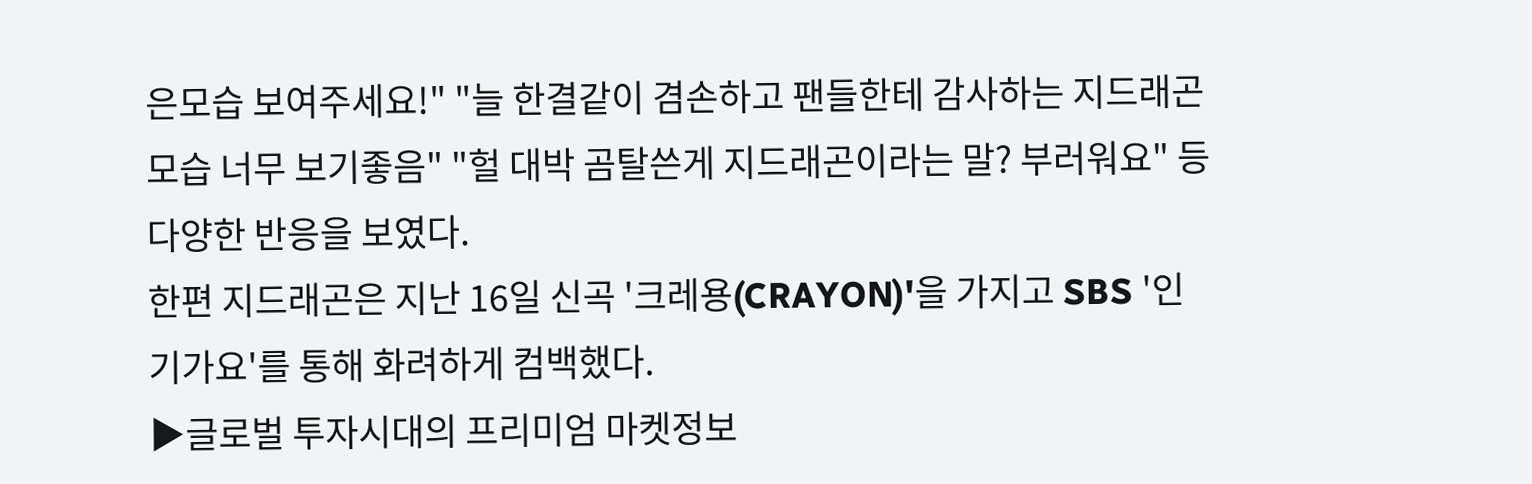은모습 보여주세요!" "늘 한결같이 겸손하고 팬들한테 감사하는 지드래곤 모습 너무 보기좋음" "헐 대박 곰탈쓴게 지드래곤이라는 말? 부러워요" 등 다양한 반응을 보였다.
한편 지드래곤은 지난 16일 신곡 '크레용(CRAYON)'을 가지고 SBS '인기가요'를 통해 화려하게 컴백했다.
▶글로벌 투자시대의 프리미엄 마켓정보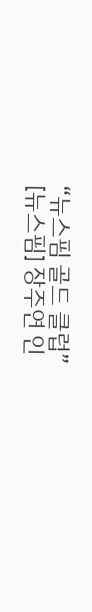“뉴스핌 골드 클럽”
[뉴스핌] 장주연 인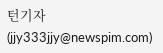턴기자 (jjy333jjy@newspim.com)